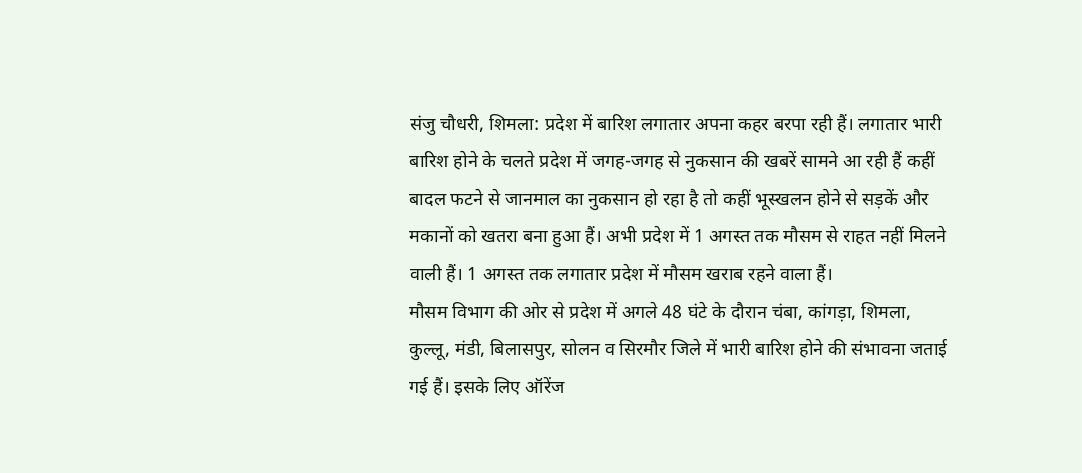संजु चौधरी, शिमला: प्रदेश में बारिश लगातार अपना कहर बरपा रही हैं। लगातार भारी बारिश होने के चलते प्रदेश में जगह-जगह से नुकसान की खबरें सामने आ रही हैं कहीं बादल फटने से जानमाल का नुकसान हो रहा है तो कहीं भूस्खलन होने से सड़कें और मकानों को खतरा बना हुआ हैं। अभी प्रदेश में 1 अगस्त तक मौसम से राहत नहीं मिलने वाली हैं। 1 अगस्त तक लगातार प्रदेश में मौसम खराब रहने वाला हैं।
मौसम विभाग की ओर से प्रदेश में अगले 48 घंटे के दौरान चंबा, कांगड़ा, शिमला, कुल्लू, मंडी, बिलासपुर, सोलन व सिरमौर जिले में भारी बारिश होने की संभावना जताई गई हैं। इसके लिए ऑरेंज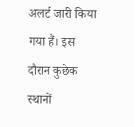अलर्ट जारी किया गया हैं। इस दौरान कुछेक स्थानों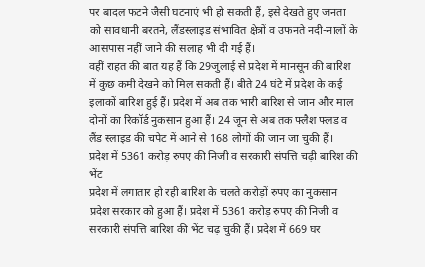पर बादल फटने जैसी घटनाएं भी हो सकती हैं, इसे देखते हुए जनता को सावधानी बरतने, लैंडस्लाइड संभावित क्षेत्रों व उफनते नदी-नालों के आसपास नहीं जाने की सलाह भी दी गई हैं।
वहीं राहत की बात यह हैं कि 29जुलाई से प्रदेश में मानसून की बारिश में कुछ कमी देखने को मिल सकती हैं। बीते 24 घंटे में प्रदेश के कई इलाकों बारिश हुई हैं। प्रदेश में अब तक भारी बारिश से जान और माल दोनों का रिकॉर्ड नुकसान हुआ हैं। 24 जून से अब तक फ्लैश फ्लड व लैंड स्लाइड की चपेट में आने से 168 लोगों की जान जा चुकी हैं।
प्रदेश में 5361 करोड़ रुपए की निजी व सरकारी संपत्ति चढ़ी बारिश की भेंट
प्रदेश में लगातार हो रही बारिश के चलते करोड़ों रुपए का नुकसान प्रदेश सरकार को हुआ हैं। प्रदेश में 5361 करोड़ रुपए की निजी व सरकारी संपत्ति बारिश की भेंट चढ़ चुकी हैं। प्रदेश में 669 घर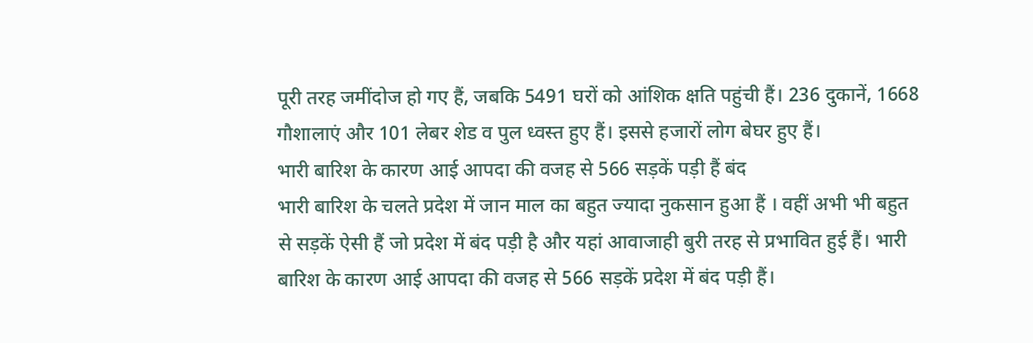पूरी तरह जमींदोज हो गए हैं, जबकि 5491 घरों को आंशिक क्षति पहुंची हैं। 236 दुकानें, 1668 गौशालाएं और 101 लेबर शेड व पुल ध्वस्त हुए हैं। इससे हजारों लोग बेघर हुए हैं।
भारी बारिश के कारण आई आपदा की वजह से 566 सड़कें पड़ी हैं बंद
भारी बारिश के चलते प्रदेश में जान माल का बहुत ज्यादा नुकसान हुआ हैं । वहीं अभी भी बहुत से सड़कें ऐसी हैं जो प्रदेश में बंद पड़ी है और यहां आवाजाही बुरी तरह से प्रभावित हुई हैं। भारी बारिश के कारण आई आपदा की वजह से 566 सड़कें प्रदेश में बंद पड़ी हैं।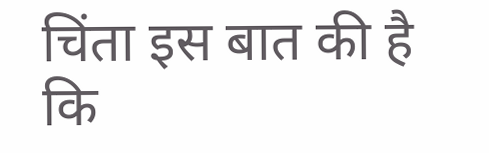चिंता इस बात की है कि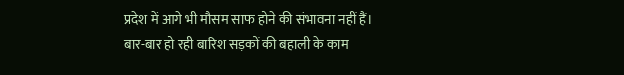प्रदेश में आगे भी मौसम साफ होने की संभावना नहीं हैं। बार-बार हो रही बारिश सड़कों की बहाली के काम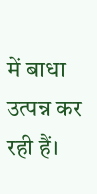में बाधा उत्पन्न कर रही हैं।